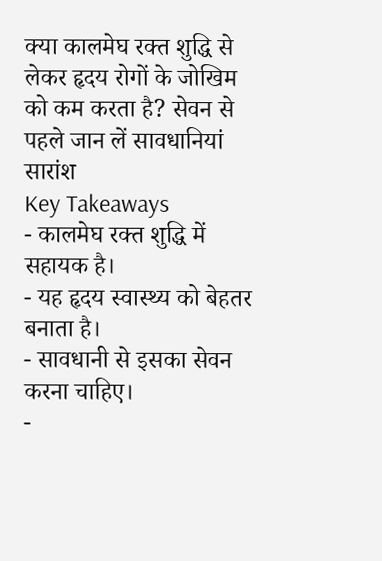क्या कालमेघ रक्त शुद्धि से लेकर हृदय रोगों के जोखिम को कम करता है? सेवन से पहले जान लें सावधानियां
सारांश
Key Takeaways
- कालमेघ रक्त शुद्धि में सहायक है।
- यह हृदय स्वास्थ्य को बेहतर बनाता है।
- सावधानी से इसका सेवन करना चाहिए।
-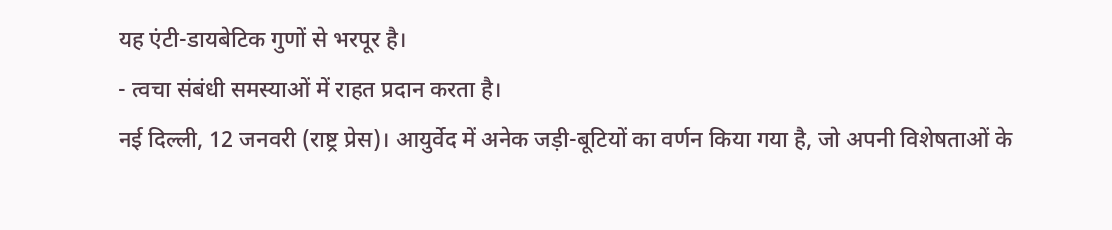यह एंटी-डायबेटिक गुणों से भरपूर है।
- त्वचा संबंधी समस्याओं में राहत प्रदान करता है।
नई दिल्ली, 12 जनवरी (राष्ट्र प्रेस)। आयुर्वेद में अनेक जड़ी-बूटियों का वर्णन किया गया है, जो अपनी विशेषताओं के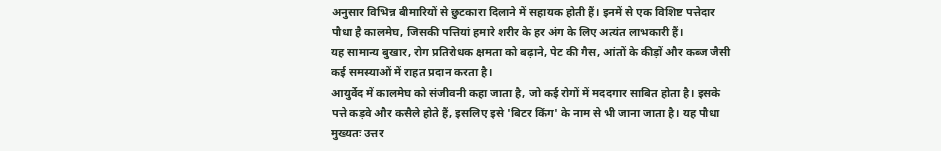अनुसार विभिन्न बीमारियों से छुटकारा दिलाने में सहायक होती हैं। इनमें से एक विशिष्ट पत्तेदार पौधा है कालमेघ, जिसकी पत्तियां हमारे शरीर के हर अंग के लिए अत्यंत लाभकारी हैं।
यह सामान्य बुखार, रोग प्रतिरोधक क्षमता को बढ़ाने, पेट की गैस, आंतों के कीड़ों और कब्ज जैसी कई समस्याओं में राहत प्रदान करता है।
आयुर्वेद में कालमेघ को संजीवनी कहा जाता है, जो कई रोगों में मददगार साबित होता है। इसके पत्ते कड़वे और कसैले होते हैं, इसलिए इसे 'बिटर किंग' के नाम से भी जाना जाता है। यह पौधा मुख्यतः उत्तर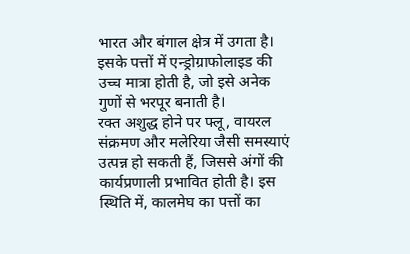भारत और बंगाल क्षेत्र में उगता है। इसके पत्तों में एन्ड्रोग्राफोलाइड की उच्च मात्रा होती है, जो इसे अनेक गुणों से भरपूर बनाती है।
रक्त अशुद्ध होने पर फ्लू, वायरल संक्रमण और मलेरिया जैसी समस्याएं उत्पन्न हो सकती हैं, जिससे अंगों की कार्यप्रणाली प्रभावित होती है। इस स्थिति में, कालमेघ का पत्तों का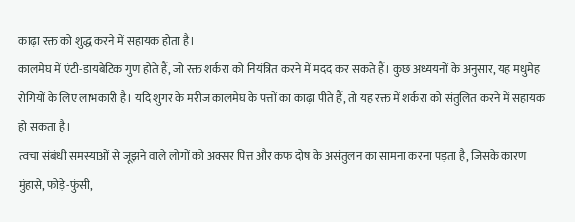काढ़ा रक्त को शुद्ध करने में सहायक होता है।
कालमेघ में एंटी-डायबेटिक गुण होते हैं, जो रक्त शर्करा को नियंत्रित करने में मदद कर सकते हैं। कुछ अध्ययनों के अनुसार, यह मधुमेह रोगियों के लिए लाभकारी है। यदि शुगर के मरीज कालमेघ के पत्तों का काढ़ा पीते हैं, तो यह रक्त में शर्करा को संतुलित करने में सहायक हो सकता है।
त्वचा संबंधी समस्याओं से जूझने वाले लोगों को अक्सर पित्त और कफ दोष के असंतुलन का सामना करना पड़ता है, जिसके कारण मुंहासे, फोड़े-फुंसी,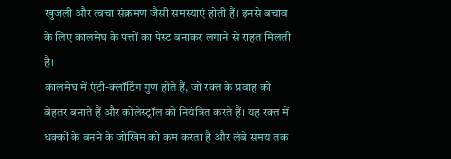खुजली और त्वचा संक्रमण जैसी समस्याएं होती हैं। इनसे बचाव के लिए कालमेघ के पत्तों का पेस्ट बनाकर लगाने से राहत मिलती है।
कालमेघ में एंटी-क्लॉटिंग गुण होते हैं, जो रक्त के प्रवाह को बेहतर बनाते हैं और कोलेस्ट्रॉल को नियंत्रित करते हैं। यह रक्त में धक्कों के बनने के जोखिम को कम करता है और लंबे समय तक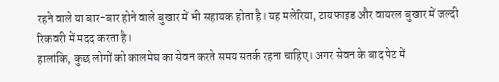रहने वाले या बार-बार होने वाले बुखार में भी सहायक होता है। यह मलेरिया, टायफाइड और वायरल बुखार में जल्दी रिकवरी में मदद करता है।
हालांकि, कुछ लोगों को कालमेघ का सेवन करते समय सतर्क रहना चाहिए। अगर सेवन के बाद पेट में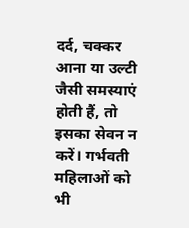दर्द, चक्कर आना या उल्टी जैसी समस्याएं होती हैं, तो इसका सेवन न करें। गर्भवती महिलाओं को भी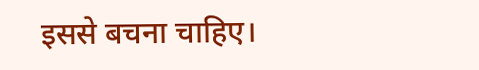इससे बचना चाहिए।